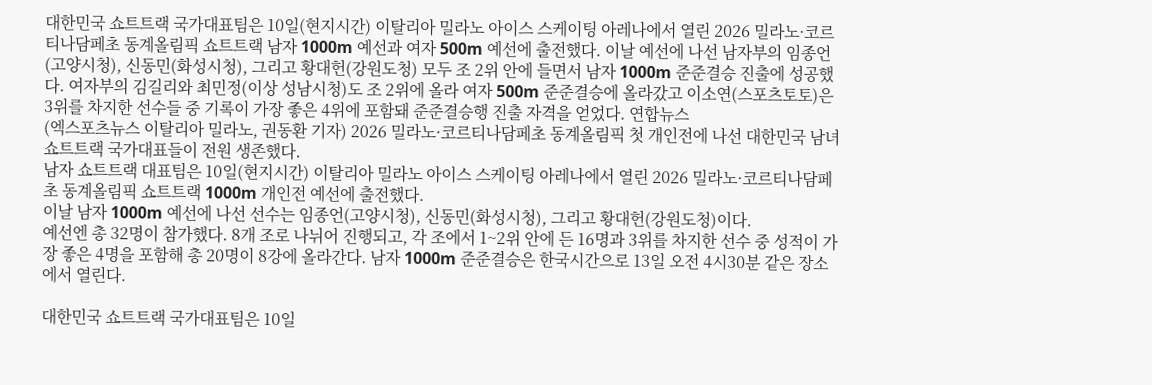대한민국 쇼트트랙 국가대표팀은 10일(현지시간) 이탈리아 밀라노 아이스 스케이팅 아레나에서 열린 2026 밀라노·코르티나담페초 동계올림픽 쇼트트랙 남자 1000m 예선과 여자 500m 예선에 출전했다. 이날 예선에 나선 남자부의 임종언(고양시청), 신동민(화성시청), 그리고 황대헌(강원도청) 모두 조 2위 안에 들면서 남자 1000m 준준결승 진출에 성공했다. 여자부의 김길리와 최민정(이상 성남시청)도 조 2위에 올라 여자 500m 준준결승에 올라갔고 이소연(스포츠토토)은 3위를 차지한 선수들 중 기록이 가장 좋은 4위에 포함돼 준준결승행 진출 자격을 얻었다. 연합뉴스
(엑스포츠뉴스 이탈리아 밀라노, 권동환 기자) 2026 밀라노·코르티나담페초 동계올림픽 첫 개인전에 나선 대한민국 남녀 쇼트트랙 국가대표들이 전원 생존했다.
남자 쇼트트랙 대표팀은 10일(현지시간) 이탈리아 밀라노 아이스 스케이팅 아레나에서 열린 2026 밀라노·코르티나담페초 동계올림픽 쇼트트랙 1000m 개인전 예선에 출전했다.
이날 남자 1000m 예선에 나선 선수는 임종언(고양시청), 신동민(화성시청), 그리고 황대헌(강원도청)이다.
예선엔 총 32명이 참가했다. 8개 조로 나뉘어 진행되고, 각 조에서 1~2위 안에 든 16명과 3위를 차지한 선수 중 성적이 가장 좋은 4명을 포함해 총 20명이 8강에 올라간다. 남자 1000m 준준결승은 한국시간으로 13일 오전 4시30분 같은 장소에서 열린다.

대한민국 쇼트트랙 국가대표팀은 10일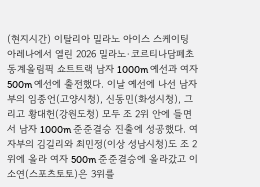(현지시간) 이탈리아 밀라노 아이스 스케이팅 아레나에서 열린 2026 밀라노·코르티나담페초 동계올림픽 쇼트트랙 남자 1000m 예선과 여자 500m 예선에 출전했다. 이날 예선에 나선 남자부의 임종언(고양시청), 신동민(화성시청), 그리고 황대헌(강원도청) 모두 조 2위 안에 들면서 남자 1000m 준준결승 진출에 성공했다. 여자부의 김길리와 최민정(이상 성남시청)도 조 2위에 올라 여자 500m 준준결승에 올라갔고 이소연(스포츠토토)은 3위를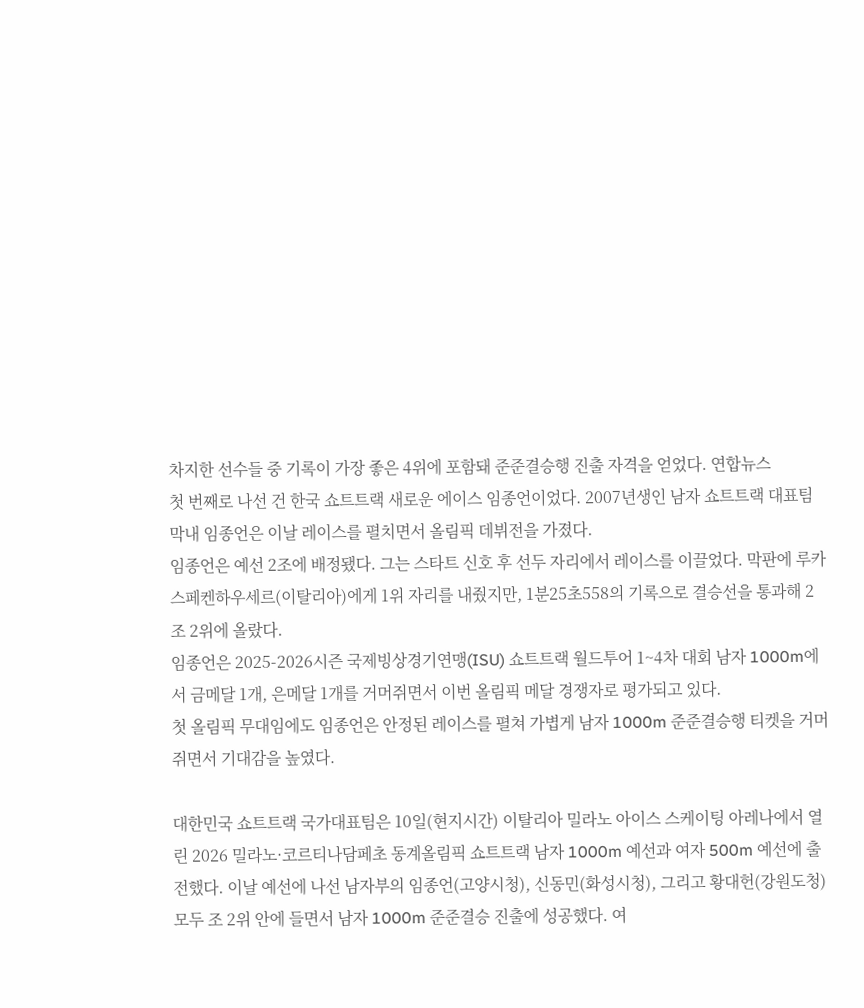차지한 선수들 중 기록이 가장 좋은 4위에 포함돼 준준결승행 진출 자격을 얻었다. 연합뉴스
첫 번째로 나선 건 한국 쇼트트랙 새로운 에이스 임종언이었다. 2007년생인 남자 쇼트트랙 대표팀 막내 임종언은 이날 레이스를 펼치면서 올림픽 데뷔전을 가졌다.
임종언은 예선 2조에 배정됐다. 그는 스타트 신호 후 선두 자리에서 레이스를 이끌었다. 막판에 루카 스페켄하우세르(이탈리아)에게 1위 자리를 내줬지만, 1분25초558의 기록으로 결승선을 통과해 2조 2위에 올랐다.
임종언은 2025-2026시즌 국제빙상경기연맹(ISU) 쇼트트랙 월드투어 1~4차 대회 남자 1000m에서 금메달 1개, 은메달 1개를 거머쥐면서 이번 올림픽 메달 경쟁자로 평가되고 있다.
첫 올림픽 무대임에도 임종언은 안정된 레이스를 펼쳐 가볍게 남자 1000m 준준결승행 티켓을 거머쥐면서 기대감을 높였다.

대한민국 쇼트트랙 국가대표팀은 10일(현지시간) 이탈리아 밀라노 아이스 스케이팅 아레나에서 열린 2026 밀라노·코르티나담페초 동계올림픽 쇼트트랙 남자 1000m 예선과 여자 500m 예선에 출전했다. 이날 예선에 나선 남자부의 임종언(고양시청), 신동민(화성시청), 그리고 황대헌(강원도청) 모두 조 2위 안에 들면서 남자 1000m 준준결승 진출에 성공했다. 여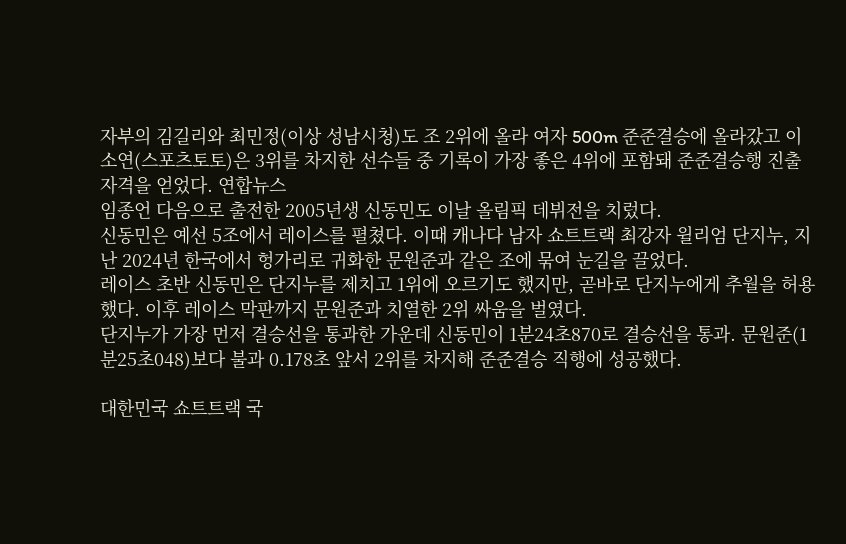자부의 김길리와 최민정(이상 성남시청)도 조 2위에 올라 여자 500m 준준결승에 올라갔고 이소연(스포츠토토)은 3위를 차지한 선수들 중 기록이 가장 좋은 4위에 포함돼 준준결승행 진출 자격을 얻었다. 연합뉴스
임종언 다음으로 출전한 2005년생 신동민도 이날 올림픽 데뷔전을 치렀다.
신동민은 예선 5조에서 레이스를 펼쳤다. 이때 캐나다 남자 쇼트트랙 최강자 윌리엄 단지누, 지난 2024년 한국에서 헝가리로 귀화한 문원준과 같은 조에 묶여 눈길을 끌었다.
레이스 초반 신동민은 단지누를 제치고 1위에 오르기도 했지만, 곧바로 단지누에게 추월을 허용했다. 이후 레이스 막판까지 문원준과 치열한 2위 싸움을 벌였다.
단지누가 가장 먼저 결승선을 통과한 가운데 신동민이 1분24초870로 결승선을 통과. 문원준(1분25초048)보다 불과 0.178초 앞서 2위를 차지해 준준결승 직행에 성공했다.

대한민국 쇼트트랙 국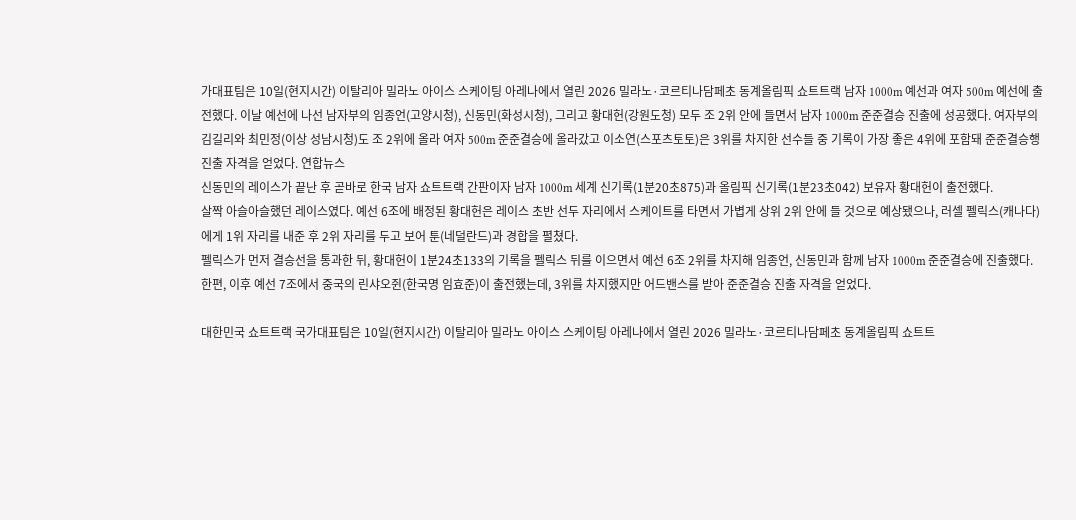가대표팀은 10일(현지시간) 이탈리아 밀라노 아이스 스케이팅 아레나에서 열린 2026 밀라노·코르티나담페초 동계올림픽 쇼트트랙 남자 1000m 예선과 여자 500m 예선에 출전했다. 이날 예선에 나선 남자부의 임종언(고양시청), 신동민(화성시청), 그리고 황대헌(강원도청) 모두 조 2위 안에 들면서 남자 1000m 준준결승 진출에 성공했다. 여자부의 김길리와 최민정(이상 성남시청)도 조 2위에 올라 여자 500m 준준결승에 올라갔고 이소연(스포츠토토)은 3위를 차지한 선수들 중 기록이 가장 좋은 4위에 포함돼 준준결승행 진출 자격을 얻었다. 연합뉴스
신동민의 레이스가 끝난 후 곧바로 한국 남자 쇼트트랙 간판이자 남자 1000m 세계 신기록(1분20초875)과 올림픽 신기록(1분23초042) 보유자 황대헌이 출전했다.
살짝 아슬아슬했던 레이스였다. 예선 6조에 배정된 황대헌은 레이스 초반 선두 자리에서 스케이트를 타면서 가볍게 상위 2위 안에 들 것으로 예상됐으나, 러셀 펠릭스(캐나다)에게 1위 자리를 내준 후 2위 자리를 두고 보어 툰(네덜란드)과 경합을 펼쳤다.
펠릭스가 먼저 결승선을 통과한 뒤, 황대헌이 1분24초133의 기록을 펠릭스 뒤를 이으면서 예선 6조 2위를 차지해 임종언, 신동민과 함께 남자 1000m 준준결승에 진출했다.
한편, 이후 예선 7조에서 중국의 린샤오쥔(한국명 임효준)이 출전했는데, 3위를 차지했지만 어드밴스를 받아 준준결승 진출 자격을 얻었다.

대한민국 쇼트트랙 국가대표팀은 10일(현지시간) 이탈리아 밀라노 아이스 스케이팅 아레나에서 열린 2026 밀라노·코르티나담페초 동계올림픽 쇼트트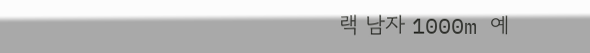랙 남자 1000m 예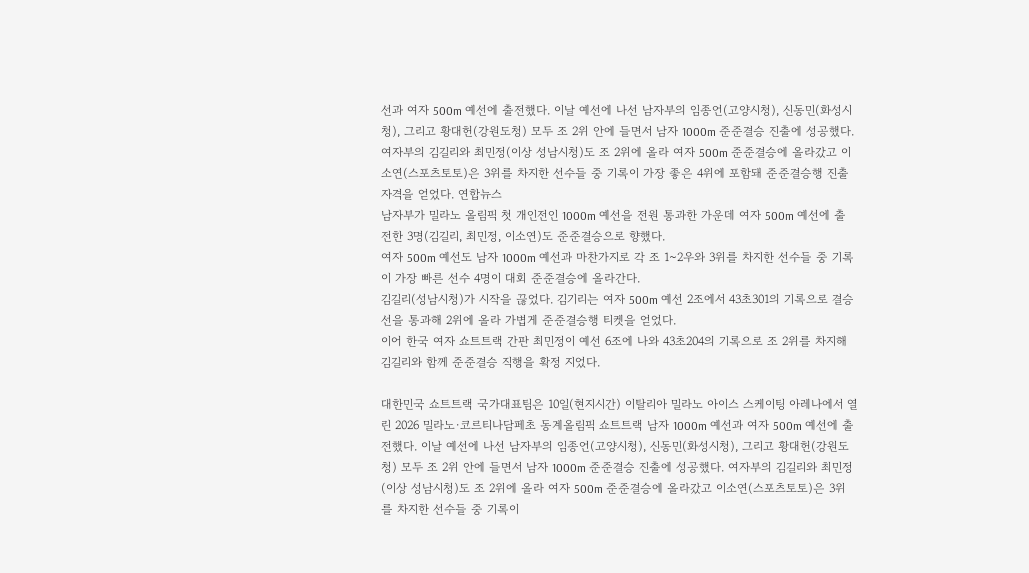선과 여자 500m 예선에 출전했다. 이날 예선에 나선 남자부의 임종언(고양시청), 신동민(화성시청), 그리고 황대헌(강원도청) 모두 조 2위 안에 들면서 남자 1000m 준준결승 진출에 성공했다. 여자부의 김길리와 최민정(이상 성남시청)도 조 2위에 올라 여자 500m 준준결승에 올라갔고 이소연(스포츠토토)은 3위를 차지한 선수들 중 기록이 가장 좋은 4위에 포함돼 준준결승행 진출 자격을 얻었다. 연합뉴스
남자부가 밀라노 올림픽 첫 개인전인 1000m 예선을 전원 통과한 가운데 여자 500m 예선에 출전한 3명(김길리, 최민정, 이소연)도 준준결승으로 향했다.
여자 500m 예선도 남자 1000m 예선과 마찬가지로 각 조 1~2우와 3위를 차지한 선수들 중 기록이 가장 빠른 선수 4명이 대회 준준결승에 올라간다.
김길리(성남시청)가 시작을 끊었다. 김기리는 여자 500m 예선 2조에서 43초301의 기록으로 결승선을 통과해 2위에 올라 가볍게 준준결승행 티켓을 얻었다.
이어 한국 여자 쇼트트랙 간판 최민정이 예선 6조에 나와 43초204의 기록으로 조 2위를 차지해 김길리와 함께 준준결승 직행을 확정 지었다.

대한민국 쇼트트랙 국가대표팀은 10일(현지시간) 이탈리아 밀라노 아이스 스케이팅 아레나에서 열린 2026 밀라노·코르티나담페초 동계올림픽 쇼트트랙 남자 1000m 예선과 여자 500m 예선에 출전했다. 이날 예선에 나선 남자부의 임종언(고양시청), 신동민(화성시청), 그리고 황대헌(강원도청) 모두 조 2위 안에 들면서 남자 1000m 준준결승 진출에 성공했다. 여자부의 김길리와 최민정(이상 성남시청)도 조 2위에 올라 여자 500m 준준결승에 올라갔고 이소연(스포츠토토)은 3위를 차지한 선수들 중 기록이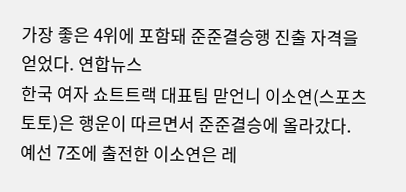가장 좋은 4위에 포함돼 준준결승행 진출 자격을 얻었다. 연합뉴스
한국 여자 쇼트트랙 대표팀 맏언니 이소연(스포츠토토)은 행운이 따르면서 준준결승에 올라갔다. 예선 7조에 출전한 이소연은 레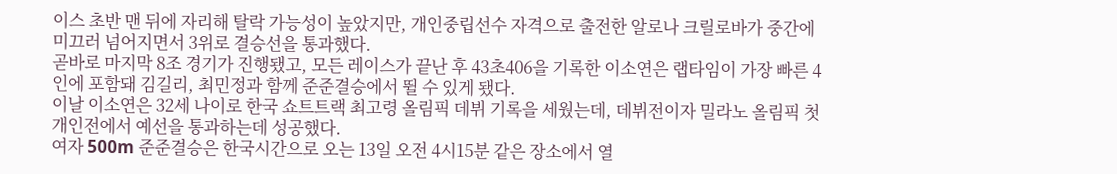이스 초반 맨 뒤에 자리해 탈락 가능성이 높았지만, 개인중립선수 자격으로 출전한 알로나 크릴로바가 중간에 미끄러 넘어지면서 3위로 결승선을 통과했다.
곧바로 마지막 8조 경기가 진행됐고, 모든 레이스가 끝난 후 43초406을 기록한 이소연은 랩타임이 가장 빠른 4인에 포함돼 김길리, 최민정과 함께 준준결승에서 뛸 수 있게 됐다.
이날 이소연은 32세 나이로 한국 쇼트트랙 최고령 올림픽 데뷔 기록을 세웠는데, 데뷔전이자 밀라노 올림픽 첫 개인전에서 예선을 통과하는데 성공했다.
여자 500m 준준결승은 한국시간으로 오는 13일 오전 4시15분 같은 장소에서 열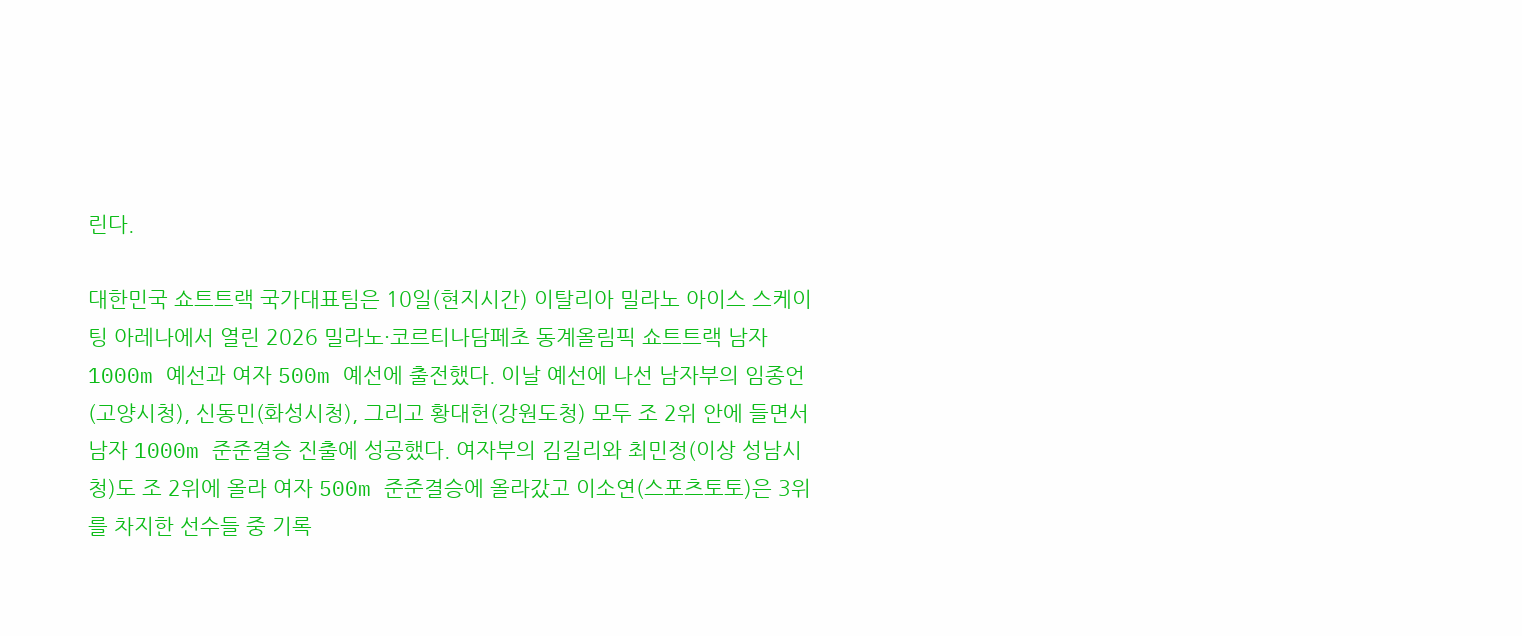린다.

대한민국 쇼트트랙 국가대표팀은 10일(현지시간) 이탈리아 밀라노 아이스 스케이팅 아레나에서 열린 2026 밀라노·코르티나담페초 동계올림픽 쇼트트랙 남자 1000m 예선과 여자 500m 예선에 출전했다. 이날 예선에 나선 남자부의 임종언(고양시청), 신동민(화성시청), 그리고 황대헌(강원도청) 모두 조 2위 안에 들면서 남자 1000m 준준결승 진출에 성공했다. 여자부의 김길리와 최민정(이상 성남시청)도 조 2위에 올라 여자 500m 준준결승에 올라갔고 이소연(스포츠토토)은 3위를 차지한 선수들 중 기록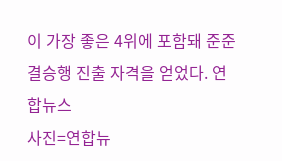이 가장 좋은 4위에 포함돼 준준결승행 진출 자격을 얻었다. 연합뉴스
사진=연합뉴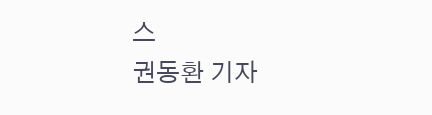스
권동환 기자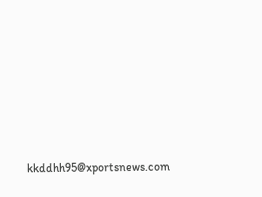kkddhh95@xportsnews.com